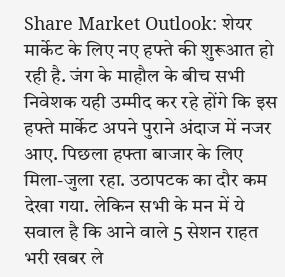Share Market Outlook: शेयर मार्केट के लिए नए हफ्ते की शुरूआत हो रही है. जंग के माहौल के बीच सभी निवेशक यही उम्मीद कर रहे होंगे कि इस हफ्ते मार्केट अपने पुराने अंदाज में नजर आए. पिछला हफ्ता बाजार के लिए मिला-जुला रहा. उठापटक का दौर कम देखा गया. लेकिन सभी के मन में ये सवाल है कि आने वाले 5 सेशन राहत भरी खबर ले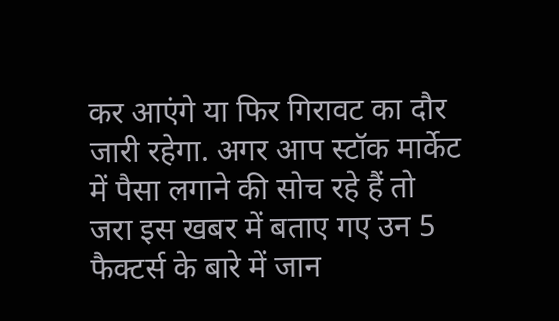कर आएंगे या फिर गिरावट का दौर जारी रहेगा. अगर आप स्टॉक मार्केट में पैसा लगाने की सोच रहे हैं तो जरा इस खबर में बताए गए उन 5 फैक्टर्स के बारे में जान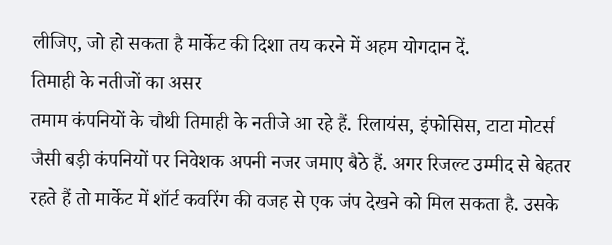लीजिए, जो हो सकता है मार्केट की दिशा तय करने में अहम योगदान दें.
तिमाही के नतीजों का असर
तमाम कंपनियों के चौथी तिमाही के नतीजे आ रहे हैं. रिलायंस, इंफोसिस, टाटा मोटर्स जैसी बड़ी कंपनियों पर निवेशक अपनी नजर जमाए बैठे हैं. अगर रिजल्ट उम्मीद से बेहतर रहते हैं तो मार्केट में शॉर्ट कवरिंग की वजह से एक जंप देखने को मिल सकता है. उसके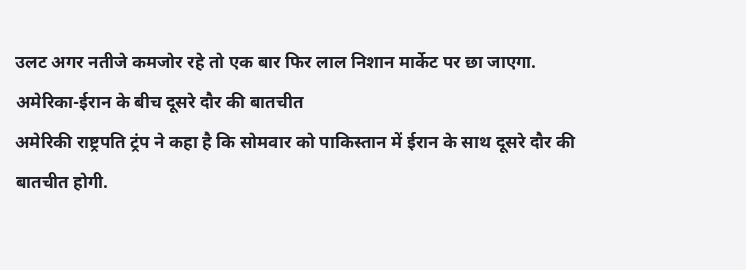उलट अगर नतीजे कमजोर रहे तो एक बार फिर लाल निशान मार्केट पर छा जाएगा.
अमेरिका-ईरान के बीच दूसरे दौर की बातचीत
अमेरिकी राष्ट्रपति ट्रंप ने कहा है कि सोमवार को पाकिस्तान में ईरान के साथ दूसरे दौर की बातचीत होगी.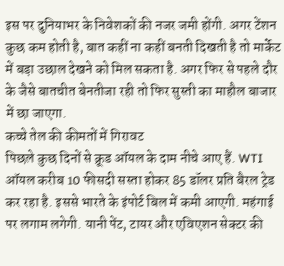इस पर दुनियाभर के निवेशकों की नजर जमी होंगी. अगर टेंशन कुछ कम होती है, बात कहीं ना कहीं बनती दिखती है तो मार्केट में बड़ा उछाल देखने को मिल सकता है. अगर फिर से पहले दौर के जैसे बातचीत बेनतीजा रही तो फिर सुस्ती का माहौल बाजार में छा जाएगा.
कच्चे तेल की कीमतों में गिरावट
पिछले कुछ दिनों से क्रूड ऑयल के दाम नीचे आए हैं. WTI ऑयल करीब 10 फीसदी सस्ता होकर 85 डॉलर प्रति बैरल ट्रेड कर रहा है. इससे भारते के इंपोर्ट बिल में कमी आएगी. महंगाई पर लगाम लगेगी. यानी पेंट, टायर और एविएशन सेक्टर की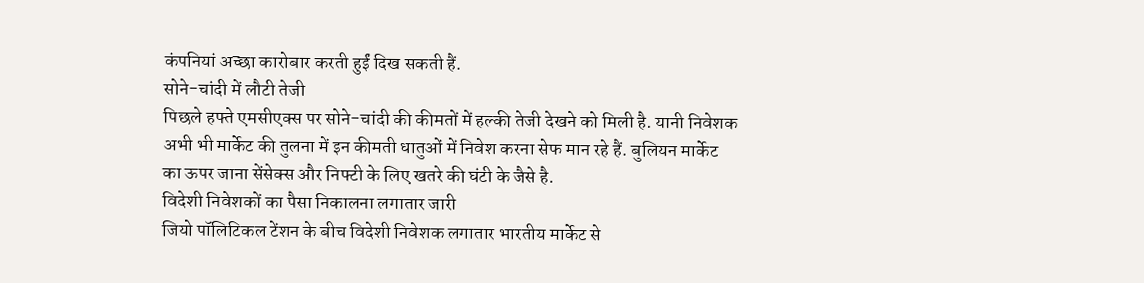कंपनियां अच्छा कारोबार करती हुईं दिख सकती हैं.
सोने-चांदी में लौटी तेजी
पिछले हफ्ते एमसीएक्स पर सोने-चांदी की कीमतों में हल्की तेजी देखने को मिली है. यानी निवेशक अभी भी मार्केट की तुलना में इन कीमती धातुओं में निवेश करना सेफ मान रहे हैं. बुलियन मार्केट का ऊपर जाना सेंसेक्स और निफ्टी के लिए खतरे की घंटी के जैसे है.
विदेशी निवेशकों का पैसा निकालना लगातार जारी
जियो पॉलिटिकल टेंशन के बीच विदेशी निवेशक लगातार भारतीय मार्केट से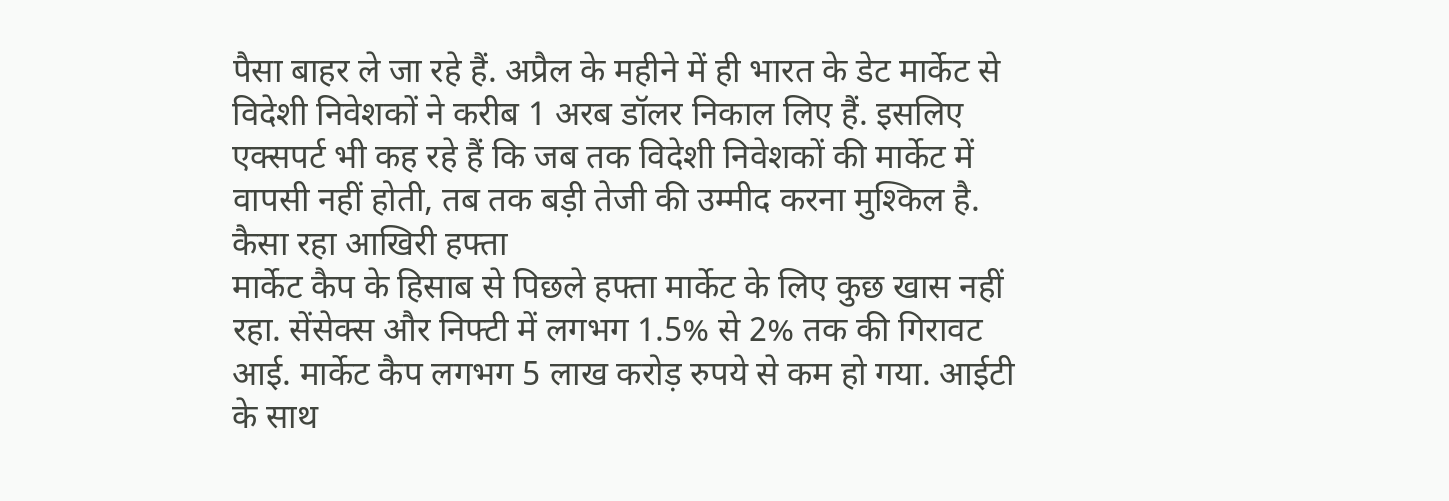पैसा बाहर ले जा रहे हैं. अप्रैल के महीने में ही भारत के डेट मार्केट से विदेशी निवेशकों ने करीब 1 अरब डॉलर निकाल लिए हैं. इसलिए एक्सपर्ट भी कह रहे हैं कि जब तक विदेशी निवेशकों की मार्केट में वापसी नहीं होती, तब तक बड़ी तेजी की उम्मीद करना मुश्किल है.
कैसा रहा आखिरी हफ्ता
मार्केट कैप के हिसाब से पिछले हफ्ता मार्केट के लिए कुछ खास नहीं रहा. सेंसेक्स और निफ्टी में लगभग 1.5% से 2% तक की गिरावट आई. मार्केट कैप लगभग 5 लाख करोड़ रुपये से कम हो गया. आईटी के साथ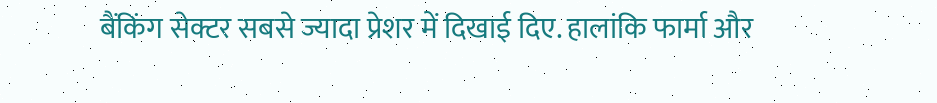बैंकिंग सेक्टर सबसे ज्यादा प्रेशर में दिखाई दिए. हालांकि फार्मा और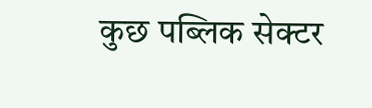कुछ पब्लिक सेक्टर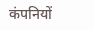कंपनियों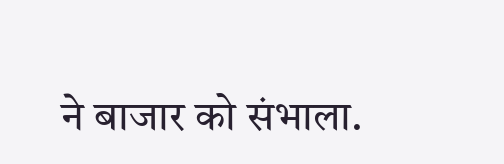ने बाजार को संभाला.